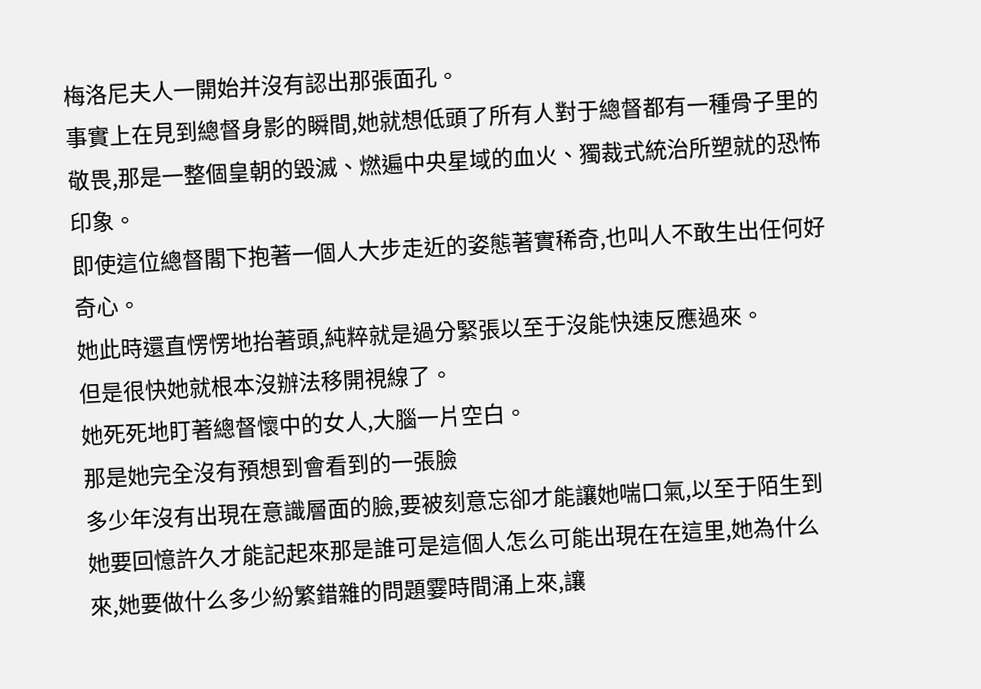梅洛尼夫人一開始并沒有認出那張面孔。
事實上在見到總督身影的瞬間,她就想低頭了所有人對于總督都有一種骨子里的敬畏,那是一整個皇朝的毀滅、燃遍中央星域的血火、獨裁式統治所塑就的恐怖印象。
即使這位總督閣下抱著一個人大步走近的姿態著實稀奇,也叫人不敢生出任何好奇心。
她此時還直愣愣地抬著頭,純粹就是過分緊張以至于沒能快速反應過來。
但是很快她就根本沒辦法移開視線了。
她死死地盯著總督懷中的女人,大腦一片空白。
那是她完全沒有預想到會看到的一張臉
多少年沒有出現在意識層面的臉,要被刻意忘卻才能讓她喘口氣,以至于陌生到她要回憶許久才能記起來那是誰可是這個人怎么可能出現在在這里,她為什么來,她要做什么多少紛繁錯雜的問題霎時間涌上來,讓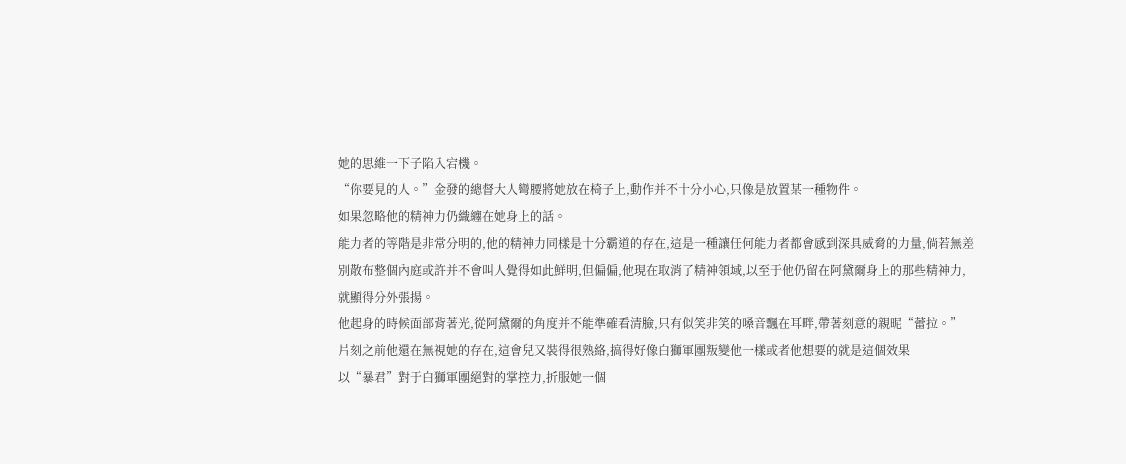她的思維一下子陷入宕機。
“你要見的人。”金發的總督大人彎腰將她放在椅子上,動作并不十分小心,只像是放置某一種物件。
如果忽略他的精神力仍織纏在她身上的話。
能力者的等階是非常分明的,他的精神力同樣是十分霸道的存在,這是一種讓任何能力者都會感到深具威脅的力量,倘若無差別散布整個內庭或許并不會叫人覺得如此鮮明,但偏偏,他現在取消了精神領域,以至于他仍留在阿黛爾身上的那些精神力,就顯得分外張揚。
他起身的時候面部背著光,從阿黛爾的角度并不能準確看清臉,只有似笑非笑的嗓音飄在耳畔,帶著刻意的親昵“蕾拉。”
片刻之前他還在無視她的存在,這會兒又裝得很熟絡,搞得好像白獅軍團叛變他一樣或者他想要的就是這個效果
以“暴君”對于白獅軍團絕對的掌控力,折服她一個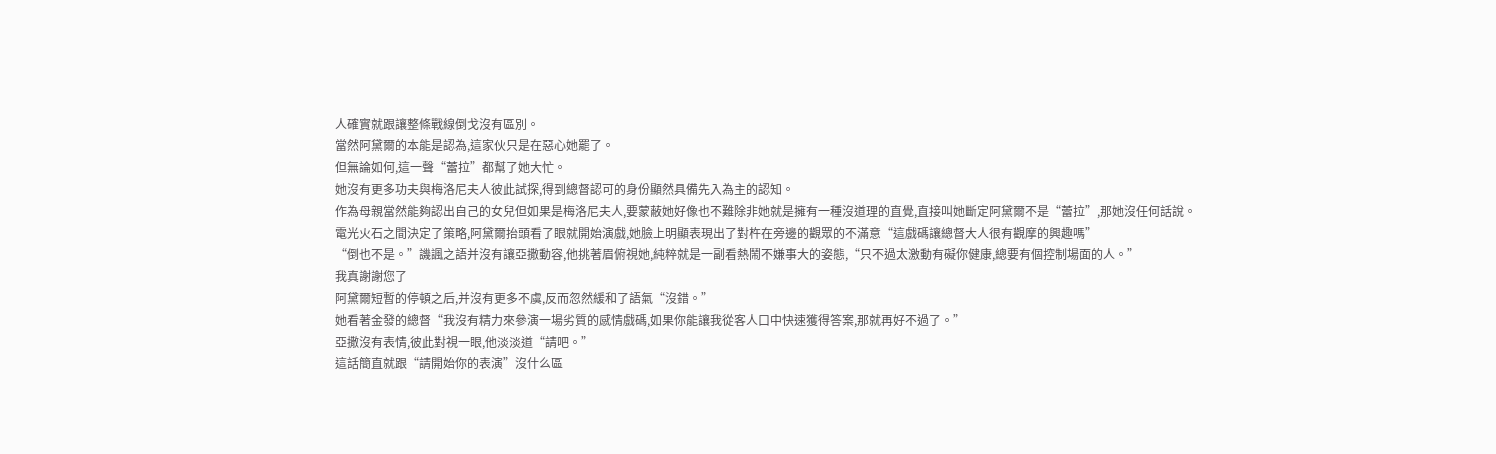人確實就跟讓整條戰線倒戈沒有區別。
當然阿黛爾的本能是認為,這家伙只是在惡心她罷了。
但無論如何,這一聲“蕾拉”都幫了她大忙。
她沒有更多功夫與梅洛尼夫人彼此試探,得到總督認可的身份顯然具備先入為主的認知。
作為母親當然能夠認出自己的女兒但如果是梅洛尼夫人,要蒙蔽她好像也不難除非她就是擁有一種沒道理的直覺,直接叫她斷定阿黛爾不是“蕾拉”,那她沒任何話說。
電光火石之間決定了策略,阿黛爾抬頭看了眼就開始演戲,她臉上明顯表現出了對杵在旁邊的觀眾的不滿意“這戲碼讓總督大人很有觀摩的興趣嗎”
“倒也不是。”譏諷之語并沒有讓亞撒動容,他挑著眉俯視她,純粹就是一副看熱鬧不嫌事大的姿態,“只不過太激動有礙你健康,總要有個控制場面的人。”
我真謝謝您了
阿黛爾短暫的停頓之后,并沒有更多不虞,反而忽然緩和了語氣“沒錯。”
她看著金發的總督“我沒有精力來參演一場劣質的感情戲碼,如果你能讓我從客人口中快速獲得答案,那就再好不過了。”
亞撒沒有表情,彼此對視一眼,他淡淡道“請吧。”
這話簡直就跟“請開始你的表演”沒什么區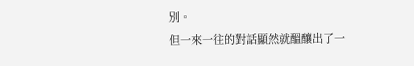別。
但一來一往的對話顯然就醞釀出了一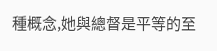種概念,她與總督是平等的至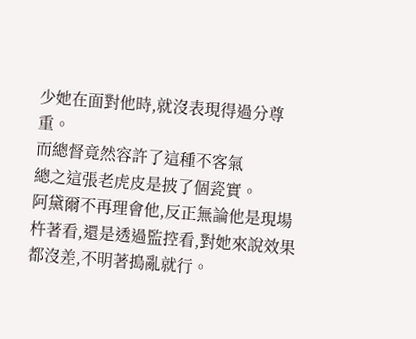少她在面對他時,就沒表現得過分尊重。
而總督竟然容許了這種不客氣
總之這張老虎皮是披了個瓷實。
阿黛爾不再理會他,反正無論他是現場杵著看,還是透過監控看,對她來說效果都沒差,不明著搗亂就行。